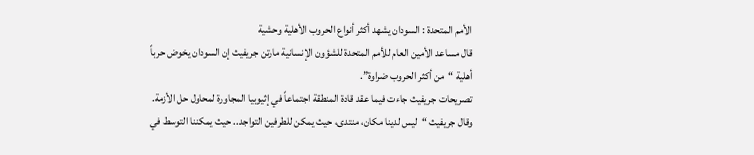الأمم المتحدة : السودان يشهد أكثر أنواع الحروب الأهلية وحشية
قال مساعد الأمين العام للأمم المتحدة للشؤون الإنسانية مارتن جريفيث إن السودان يخوض حرباً أهلية “من أكثر الحروب ضراوة”.
تصريحات جريفيث جاءت فيما عقد قادة المنطقة اجتماعاً في إثيوبيا المجاورة لمحاول حل الأزمة.
وقال جريفيث “ليس لدينا مكان، منتدى، حيث يمكن للطرفين التواجد.. حيث يمكننا التوسط في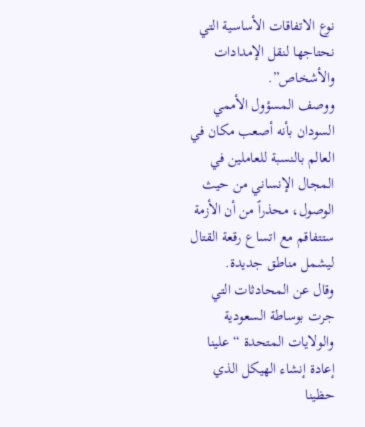نوع الاتفاقات الأساسية التي نحتاجها لنقل الإمدادات والأشخاص”.
ووصف المسؤول الأممي السودان بأنه أصعب مكان في العالم بالنسبة للعاملين في المجال الإنساني من حيث الوصول، محذراً من أن الأزمة ستتفاقم مع اتساع رقعة القتال ليشمل مناطق جديدة.
وقال عن المحادثات التي جرت بوساطة السعودية والولايات المتحدة “علينا إعادة إنشاء الهيكل الذي حظينا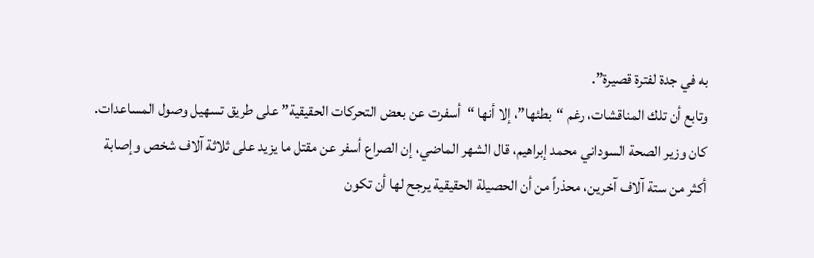به في جدة لفترة قصيرة”.
وتابع أن تلك المناقشات، رغم “بطئها”، إلا أنها “أسفرت عن بعض التحركات الحقيقية” على طريق تسهيل وصول المساعدات.
كان وزير الصحة السوداني محمد إبراهيم، قال الشهر الماضي، إن الصراع أسفر عن مقتل ما يزيد على ثلاثة آلاف شخص وإصابة أكثر من ستة آلاف آخرين، محذراً من أن الحصيلة الحقيقية يرجح لها أن تكون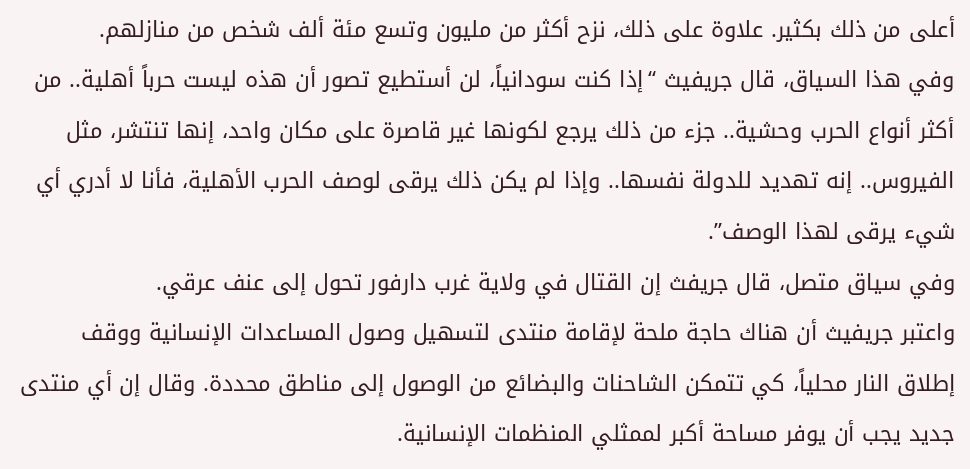أعلى من ذلك بكثير. علاوة على ذلك، نزح أكثر من مليون وتسع مئة ألف شخص من منازلهم.
وفي هذا السياق، قال جريفيث “إذا كنت سودانياً، لن أستطيع تصور أن هذه ليست حرباً أهلية.. من أكثر أنواع الحرب وحشية.. جزء من ذلك يرجع لكونها غير قاصرة على مكان واحد، إنها تنتشر، مثل الفيروس.. إنه تهديد للدولة نفسها.. وإذا لم يكن ذلك يرقى لوصف الحرب الأهلية، فأنا لا أدري أي شيء يرقى لهذا الوصف”.
وفي سياق متصل، قال جريفث إن القتال في ولاية غرب دارفور تحول إلى عنف عرقي.
واعتبر جريفيث أن هناك حاجة ملحة لإقامة منتدى لتسهيل وصول المساعدات الإنسانية ووقف إطلاق النار محلياً، كي تتمكن الشاحنات والبضائع من الوصول إلى مناطق محددة. وقال إن أي منتدى جديد يجب أن يوفر مساحة أكبر لممثلي المنظمات الإنسانية.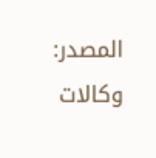المصدر: وكالات